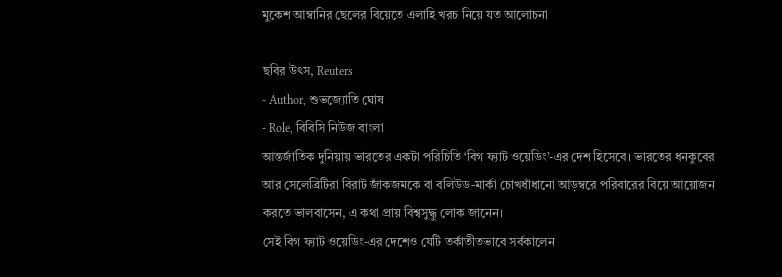মুকেশ আম্বানির ছেলের বিয়েতে এলাহি খরচ নিয়ে যত আলোচনা

ছবির উৎস, Reuters
- Author, শুভজ্যোতি ঘোষ
- Role, বিবিসি নিউজ বাংলা
আন্তর্জাতিক দুনিয়ায় ভারতের একটা পরিচিতি ‘বিগ ফ্যাট ওয়েডিং’-এর দেশ হিসেবে। ভারতের ধনকুবের আর সেলেব্রিটিরা বিরাট জাঁকজমকে বা বলিউড-মার্কা চোখধাঁধানো আড়ম্বরে পরিবারের বিয়ে আয়োজন করতে ভালবাসেন, এ কথা প্রায় বিশ্বসুদ্ধু লোক জানেন।
সেই বিগ ফ্যাট ওয়েডিং-এর দেশেও যেটি তর্কাতীতভাবে সর্বকালেন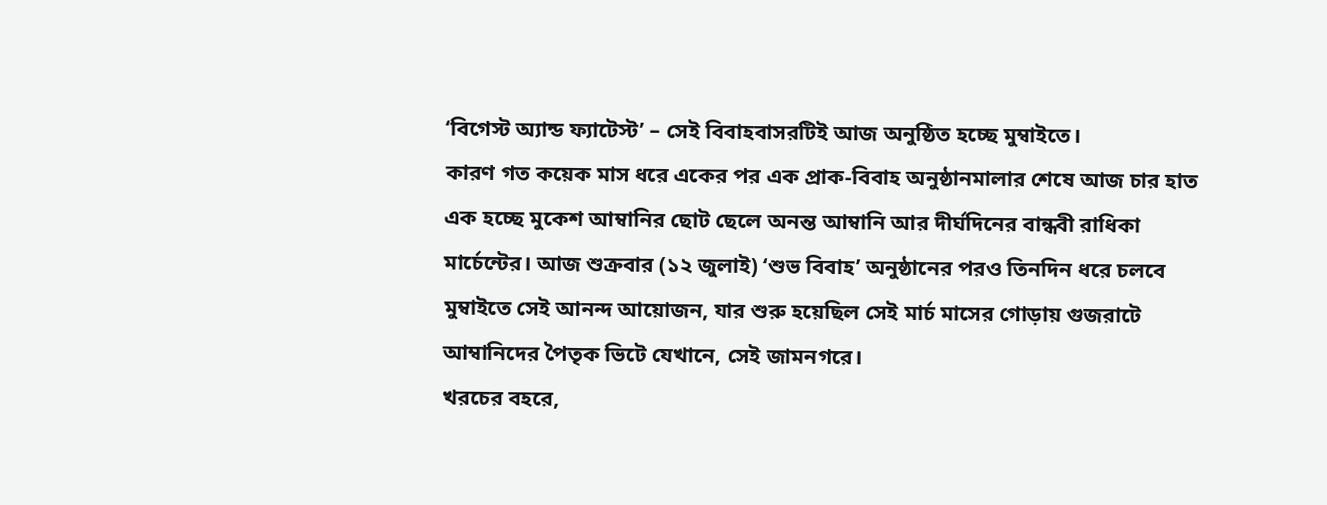‘বিগেস্ট অ্যান্ড ফ্যাটেস্ট’ – সেই বিবাহবাসরটিই আজ অনুষ্ঠিত হচ্ছে মুম্বাইতে।
কারণ গত কয়েক মাস ধরে একের পর এক প্রাক-বিবাহ অনুষ্ঠানমালার শেষে আজ চার হাত এক হচ্ছে মুকেশ আম্বানির ছোট ছেলে অনন্ত আম্বানি আর দীর্ঘদিনের বান্ধবী রাধিকা মার্চেন্টের। আজ শুক্রবার (১২ জুলাই) ‘শুভ বিবাহ’ অনুষ্ঠানের পরও তিনদিন ধরে চলবে মুম্বাইতে সেই আনন্দ আয়োজন, যার শুরু হয়েছিল সেই মার্চ মাসের গোড়ায় গুজরাটে আম্বানিদের পৈতৃক ভিটে যেখানে, সেই জামনগরে।
খরচের বহরে,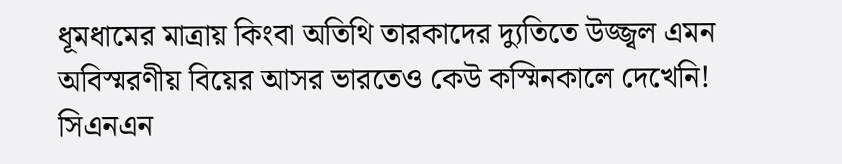ধূমধামের মাত্রায় কিংবা অতিথি তারকাদের দ্যুতিতে উজ্জ্বল এমন অবিস্মরণীয় বিয়ের আসর ভারতেও কেউ কস্মিনকালে দেখেনি!
সিএনএন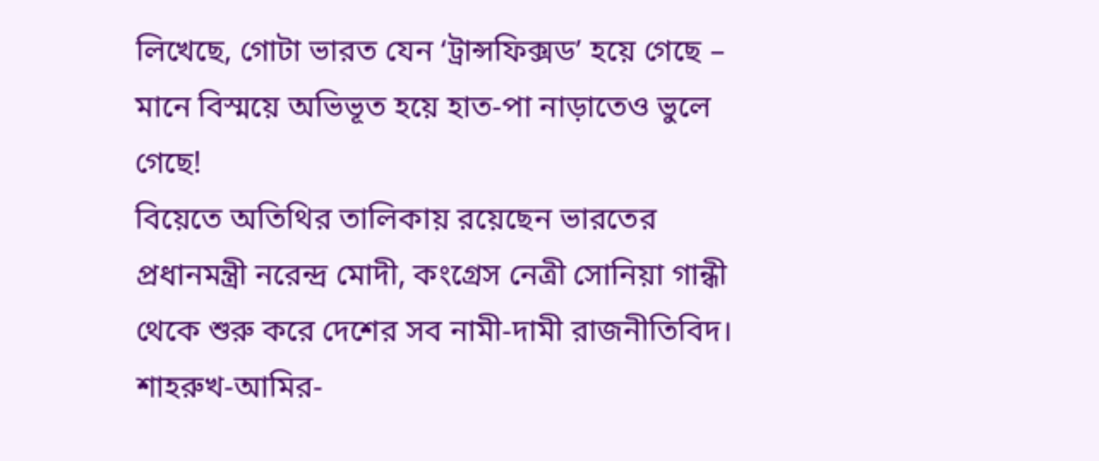লিখেছে, গোটা ভারত যেন ‘ট্রান্সফিক্সড’ হয়ে গেছে – মানে বিস্ময়ে অভিভূত হয়ে হাত-পা নাড়াতেও ভুলে গেছে!
বিয়েতে অতিথির তালিকায় রয়েছেন ভারতের প্রধানমন্ত্রী নরেন্দ্র মোদী, কংগ্রেস নেত্রী সোনিয়া গান্ধী থেকে শুরু করে দেশের সব নামী-দামী রাজনীতিবিদ। শাহরুখ-আমির-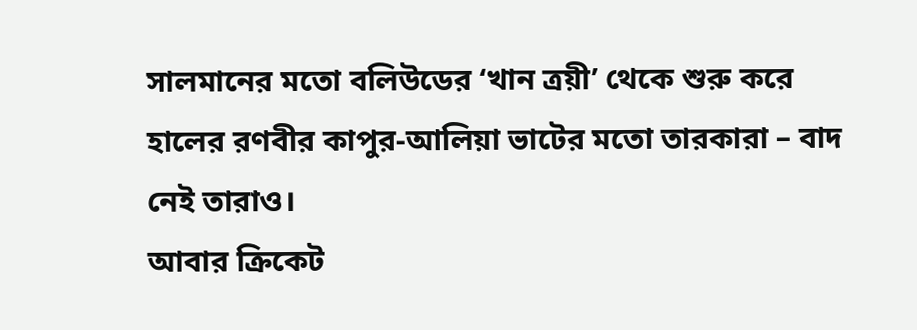সালমানের মতো বলিউডের ‘খান ত্রয়ী’ থেকে শুরু করে হালের রণবীর কাপুর-আলিয়া ভাটের মতো তারকারা – বাদ নেই তারাও।
আবার ক্রিকেট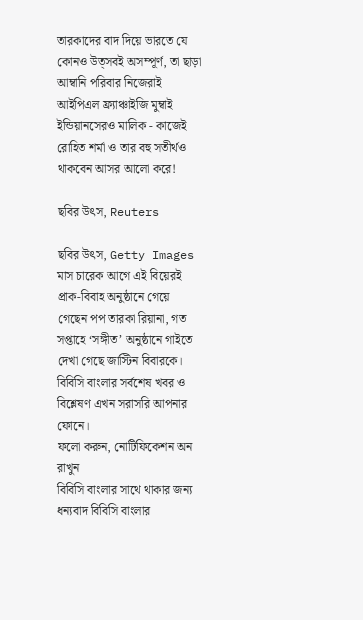তারকাদের বাদ দিয়ে ভারতে যে কোনও উত্সবই অসম্পূর্ণ, তা ছাড়া আম্বানি পরিবার নিজেরাই আইপিএল ফ্র্যাঞ্চাইজি মুম্বাই ইন্ডিয়ানসেরও মালিক - কাজেই রোহিত শর্মা ও তার বহু সতীর্থও থাকবেন আসর আলো করে!

ছবির উৎস, Reuters

ছবির উৎস, Getty Images
মাস চারেক আগে এই বিয়েরই প্রাক-বিবাহ অনুষ্ঠানে গেয়ে গেছেন পপ তারকা রিয়ানা, গত সপ্তাহে ‘সঙ্গীত’ অনুষ্ঠানে গাইতে দেখা গেছে জাস্টিন বিবারকে।
বিবিসি বাংলার সর্বশেষ খবর ও বিশ্লেষণ এখন সরাসরি আপনার ফোনে।
ফলো করুন, নোটিফিকেশন অন রাখুন
বিবিসি বাংলার সাথে থাকার জন্য ধন্যবাদ বিবিসি বাংলার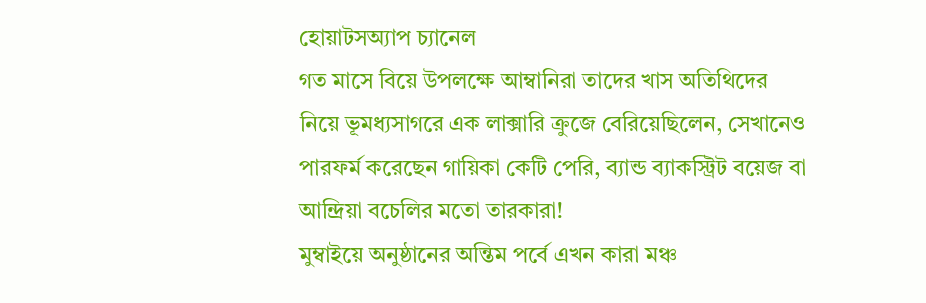হোয়াটসঅ্যাপ চ্যানেল
গত মাসে বিয়ে উপলক্ষে আম্বানিরা তাদের খাস অতিথিদের নিয়ে ভূমধ্যসাগরে এক লাক্সারি ক্রুজে বেরিয়েছিলেন, সেখানেও পারফর্ম করেছেন গায়িকা কেটি পেরি, ব্যান্ড ব্যাকস্ট্রিট বয়েজ বা আন্দ্রিয়া বচেলির মতো তারকারা!
মুম্বাইয়ে অনুষ্ঠানের অন্তিম পর্বে এখন কারা মঞ্চ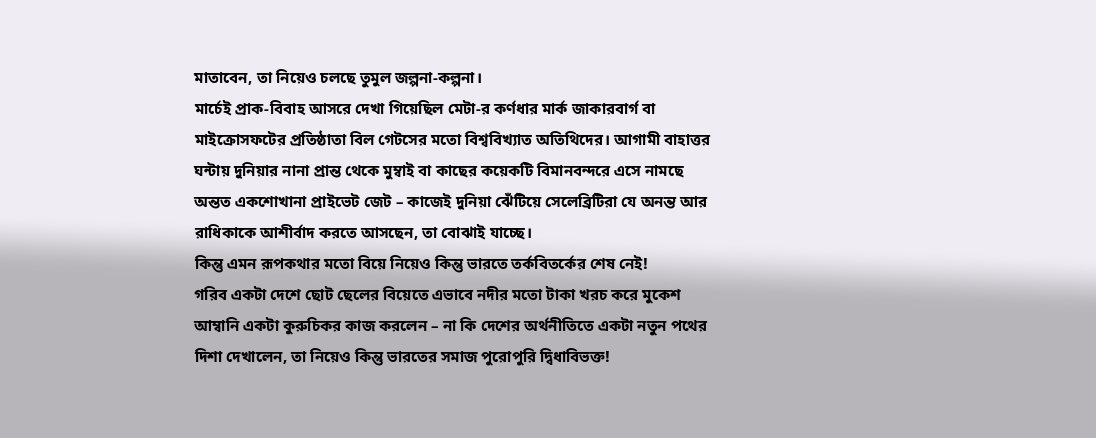মাতাবেন, তা নিয়েও চলছে তুমুল জল্পনা-কল্পনা।
মার্চেই প্রাক-বিবাহ আসরে দেখা গিয়েছিল মেটা-র কর্ণধার মার্ক জাকারবার্গ বা মাইক্রোসফটের প্রতিষ্ঠাতা বিল গেটসের মতো বিশ্ববিখ্যাত অতিথিদের। আগামী বাহাত্তর ঘন্টায় দুনিয়ার নানা প্রান্ত থেকে মুম্বাই বা কাছের কয়েকটি বিমানবন্দরে এসে নামছে অন্তত একশোখানা প্রাইভেট জেট – কাজেই দুনিয়া ঝেঁটিয়ে সেলেব্রিটিরা যে অনন্ত আর রাধিকাকে আশীর্বাদ করতে আসছেন, তা বোঝাই যাচ্ছে।
কিন্তু এমন রূপকথার মতো বিয়ে নিয়েও কিন্তু ভারতে তর্কবিতর্কের শেষ নেই!
গরিব একটা দেশে ছোট ছেলের বিয়েতে এভাবে নদীর মতো টাকা খরচ করে মুকেশ আম্বানি একটা কুরুচিকর কাজ করলেন – না কি দেশের অর্থনীতিতে একটা নতুন পথের দিশা দেখালেন, তা নিয়েও কিন্তু ভারতের সমাজ পুরোপুরি দ্বিধাবিভক্ত!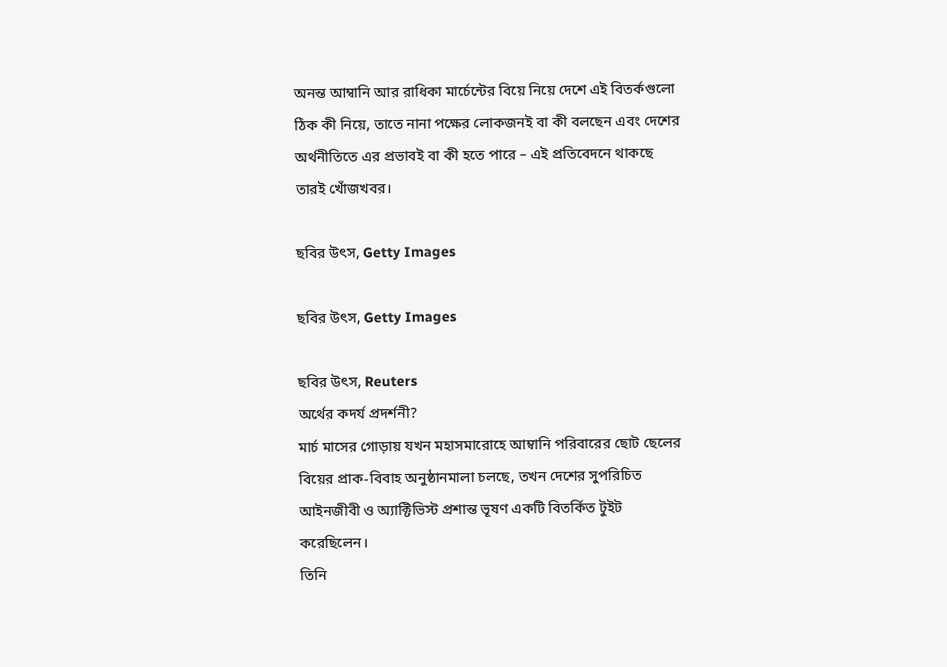অনন্ত আম্বানি আর রাধিকা মার্চেন্টের বিয়ে নিয়ে দেশে এই বিতর্কগুলো ঠিক কী নিয়ে, তাতে নানা পক্ষের লোকজনই বা কী বলছেন এবং দেশের অর্থনীতিতে এর প্রভাবই বা কী হতে পারে – এই প্রতিবেদনে থাকছে তারই খোঁজখবর।

ছবির উৎস, Getty Images

ছবির উৎস, Getty Images

ছবির উৎস, Reuters
অর্থের কদর্য প্রদর্শনী?
মার্চ মাসের গোড়ায় যখন মহাসমারোহে আম্বানি পরিবারের ছোট ছেলের বিয়ের প্রাক-বিবাহ অনুষ্ঠানমালা চলছে, তখন দেশের সুপরিচিত আইনজীবী ও অ্যাক্টিভিস্ট প্রশান্ত ভূষণ একটি বিতর্কিত টুইট করেছিলেন।
তিনি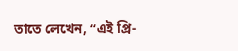তাতে লেখেন, “এই প্রি-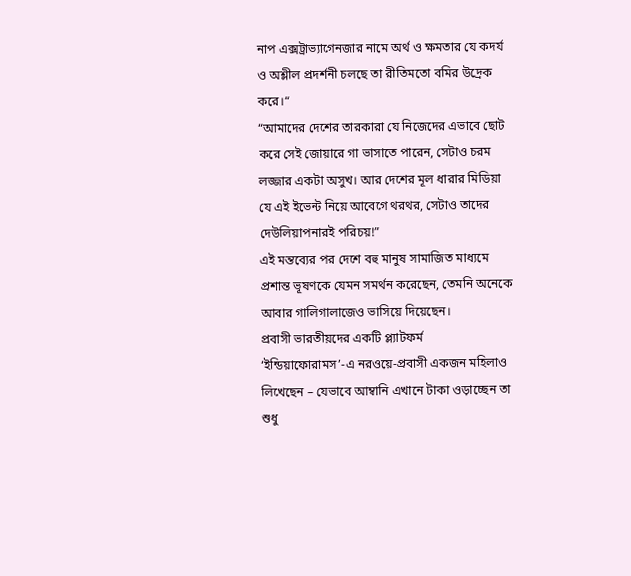নাপ এক্সট্রাভ্যাগেনজার নামে অর্থ ও ক্ষমতার যে কদর্য ও অশ্লীল প্রদর্শনী চলছে তা রীতিমতো বমির উদ্রেক করে।“
“আমাদের দেশের তারকারা যে নিজেদের এভাবে ছোট করে সেই জোয়ারে গা ভাসাতে পারেন, সেটাও চরম লজ্জার একটা অসুখ। আর দেশের মূল ধারার মিডিয়া যে এই ইভেন্ট নিয়ে আবেগে থরথর, সেটাও তাদের দেউলিয়াপনারই পরিচয়!”
এই মন্তব্যের পর দেশে বহু মানুষ সামাজিত মাধ্যমে প্রশান্ত ভূষণকে যেমন সমর্থন করেছেন, তেমনি অনেকে আবার গালিগালাজেও ভাসিয়ে দিয়েছেন।
প্রবাসী ভারতীয়দের একটি প্ল্যাটফর্ম ‘ইন্ডিয়াফোরামস’-এ নরওয়ে-প্রবাসী একজন মহিলাও লিখেছেন – যেভাবে আম্বানি এখানে টাকা ওড়াচ্ছেন তা শুধু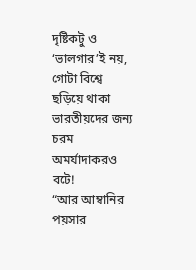দৃষ্টিকটু ও ‘ভালগার’ই নয়, গোটা বিশ্বে ছড়িয়ে থাকা ভারতীয়দের জন্য চরম অমর্যাদাকরও বটে!
“আর আম্বানির পয়সার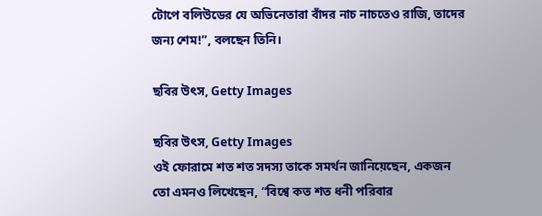টোপে বলিউডের যে অভিনেতারা বাঁদর নাচ নাচতেও রাজি, তাদের জন্য শেম!”, বলছেন তিনি।

ছবির উৎস, Getty Images

ছবির উৎস, Getty Images
ওই ফোরামে শত শত সদস্য তাকে সমর্থন জানিয়েছেন, একজন তো এমনও লিখেছেন, “বিশ্বে কত শত ধনী পরিবার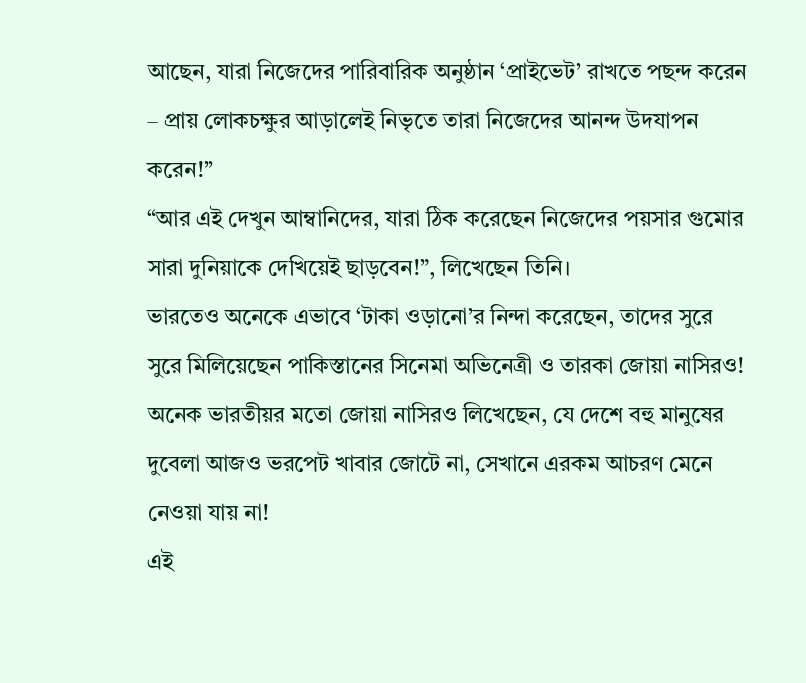আছেন, যারা নিজেদের পারিবারিক অনুষ্ঠান ‘প্রাইভেট’ রাখতে পছন্দ করেন – প্রায় লোকচক্ষুর আড়ালেই নিভৃতে তারা নিজেদের আনন্দ উদযাপন করেন!’’
“আর এই দেখুন আম্বানিদের, যারা ঠিক করেছেন নিজেদের পয়সার গুমোর সারা দুনিয়াকে দেখিয়েই ছাড়বেন!”, লিখেছেন তিনি।
ভারতেও অনেকে এভাবে ‘টাকা ওড়ানো’র নিন্দা করেছেন, তাদের সুরে সুরে মিলিয়েছেন পাকিস্তানের সিনেমা অভিনেত্রী ও তারকা জোয়া নাসিরও!
অনেক ভারতীয়র মতো জোয়া নাসিরও লিখেছেন, যে দেশে বহু মানুষের দুবেলা আজও ভরপেট খাবার জোটে না, সেখানে এরকম আচরণ মেনে নেওয়া যায় না!
এই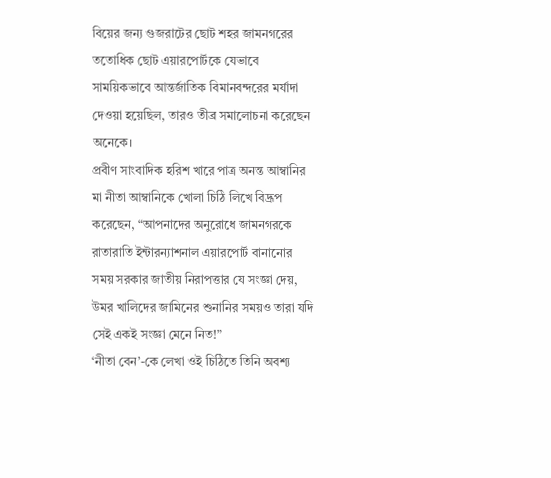বিয়ের জন্য গুজরাটের ছোট শহর জামনগরের ততোধিক ছোট এয়ারপোর্টকে যেভাবে সাময়িকভাবে আন্তর্জাতিক বিমানবন্দরের মর্যাদা দেওয়া হয়েছিল, তারও তীব্র সমালোচনা করেছেন অনেকে।
প্রবীণ সাংবাদিক হরিশ খারে পাত্র অনন্ত আম্বানির মা নীতা আম্বানিকে খোলা চিঠি লিখে বিদ্রূপ করেছেন, “আপনাদের অনুরোধে জামনগরকে রাতারাতি ইন্টারন্যাশনাল এয়ারপোর্ট বানানোর সময় সরকার জাতীয় নিরাপত্তার যে সংজ্ঞা দেয়, উমর খালিদের জামিনের শুনানির সময়ও তারা যদি সেই একই সংজ্ঞা মেনে নিত!”
‘নীতা বেন’-কে লেখা ওই চিঠিতে তিনি অবশ্য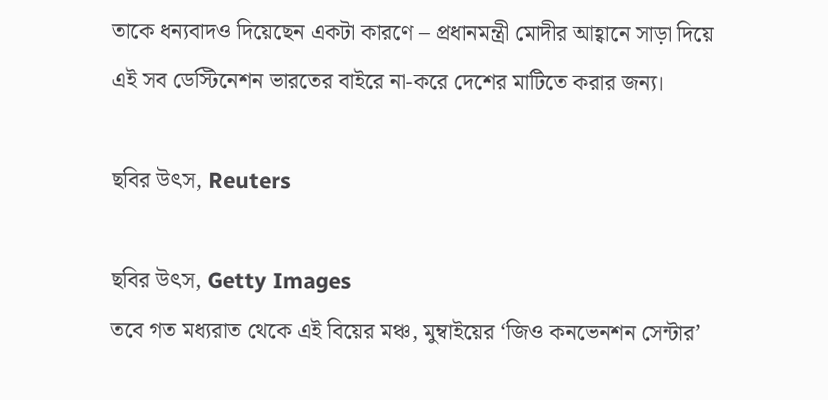তাকে ধন্যবাদও দিয়েছেন একটা কারণে – প্রধানমন্ত্রী মোদীর আহ্বানে সাড়া দিয়ে এই সব ডেস্টিনেশন ভারতের বাইরে না-করে দেশের মাটিতে করার জন্য।

ছবির উৎস, Reuters

ছবির উৎস, Getty Images
তবে গত মধ্যরাত থেকে এই বিয়ের মঞ্চ, মুম্বাইয়ের ‘জিও কনভেনশন সেন্টার’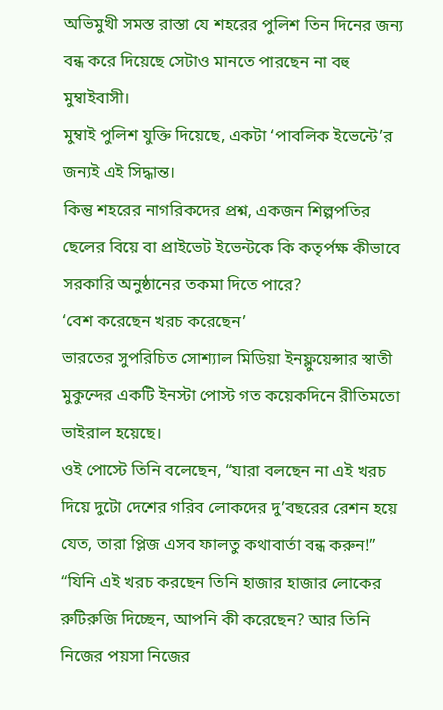অভিমুখী সমস্ত রাস্তা যে শহরের পুলিশ তিন দিনের জন্য বন্ধ করে দিয়েছে সেটাও মানতে পারছেন না বহু মুম্বাইবাসী।
মুম্বাই পুলিশ যুক্তি দিয়েছে, একটা ‘পাবলিক ইভেন্টে’র জন্যই এই সিদ্ধান্ত।
কিন্তু শহরের নাগরিকদের প্রশ্ন, একজন শিল্পপতির ছেলের বিয়ে বা প্রাইভেট ইভেন্টকে কি কতৃর্পক্ষ কীভাবে সরকারি অনুষ্ঠানের তকমা দিতে পারে?
‘বেশ করেছেন খরচ করেছেন’
ভারতের সুপরিচিত সোশ্যাল মিডিয়া ইনফ্লুয়েন্সার স্বাতী মুকুন্দের একটি ইনস্টা পোস্ট গত কয়েকদিনে রীতিমতো ভাইরাল হয়েছে।
ওই পোস্টে তিনি বলেছেন, “যারা বলছেন না এই খরচ দিয়ে দুটো দেশের গরিব লোকদের দু’বছরের রেশন হয়ে যেত, তারা প্লিজ এসব ফালতু কথাবার্তা বন্ধ করুন!”
“যিনি এই খরচ করছেন তিনি হাজার হাজার লোকের রুটিরুজি দিচ্ছেন, আপনি কী করেছেন? আর তিনি নিজের পয়সা নিজের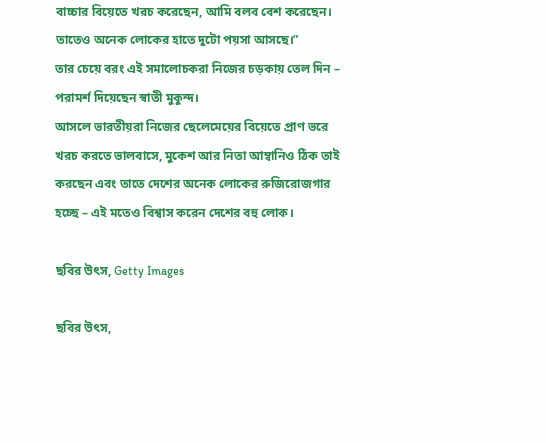বাচ্চার বিয়েতে খরচ করেছেন, আমি বলব বেশ করেছেন। তাতেও অনেক লোকের হাতে দুটো পয়সা আসছে।”
তার চেয়ে বরং এই সমালোচকরা নিজের চড়কায় তেল দিন – পরামর্শ দিয়েছেন স্বাতী মুকুন্দ।
আসলে ভারতীয়রা নিজের ছেলেমেয়ের বিয়েতে প্রাণ ভরে খরচ করতে ভালবাসে, মুকেশ আর নিতা আম্বানিও ঠিক তাই করছেন এবং তাতে দেশের অনেক লোকের রুজিরোজগার হচ্ছে – এই মতেও বিশ্বাস করেন দেশের বহু লোক।

ছবির উৎস, Getty Images

ছবির উৎস,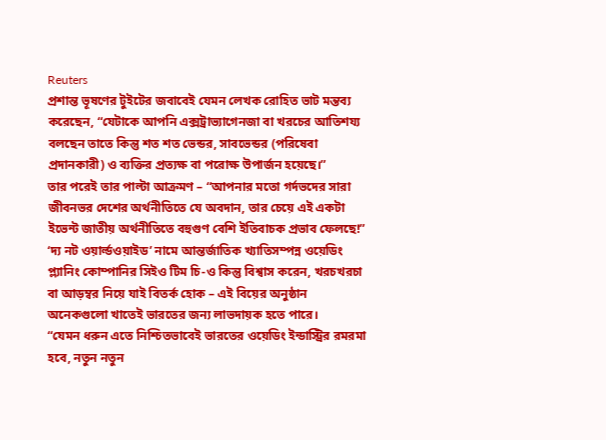Reuters
প্রশান্ত ভূষণের টুইটের জবাবেই যেমন লেখক রোহিত ভাট মন্তব্য করেছেন, “যেটাকে আপনি এক্সট্রাভ্যাগেনজা বা খরচের আতিশয্য বলছেন তাতে কিন্তু শত শত ভেন্ডর, সাবভেন্ডর (পরিষেবা প্রদানকারী) ও ব্যক্তির প্রত্যক্ষ বা পরোক্ষ উপার্জন হয়েছে।”
তার পরেই তার পাল্টা আক্রমণ – “আপনার মতো গর্দভদের সারা জীবনভর দেশের অর্থনীতিতে যে অবদান, তার চেয়ে এই একটা ইভেন্ট জাতীয় অর্থনীতিতে বহুগুণ বেশি ইতিবাচক প্রভাব ফেলছে!”
‘দ্য নট ওয়ার্ল্ডওয়াইড’ নামে আন্তর্জাতিক খ্যাতিসম্পন্ন ওয়েডিং প্ল্যানিং কোম্পানির সিইও টিম চি-ও কিন্তু বিশ্বাস করেন, খরচখরচা বা আড়ম্বর নিয়ে যাই বিতর্ক হোক – এই বিয়ের অনুষ্ঠান অনেকগুলো খাতেই ভারতের জন্য লাভদায়ক হতে পারে।
“যেমন ধরুন এতে নিশ্চিতভাবেই ভারতের ওয়েডিং ইন্ডাস্ট্রির রমরমা হবে, নতুন নতুন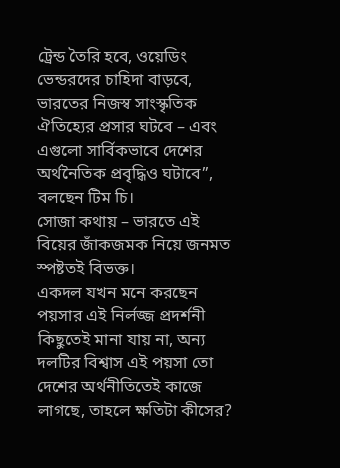ট্রেন্ড তৈরি হবে, ওয়েডিং ভেন্ডরদের চাহিদা বাড়বে, ভারতের নিজস্ব সাংস্কৃতিক ঐতিহ্যের প্রসার ঘটবে – এবং এগুলো সার্বিকভাবে দেশের অর্থনৈতিক প্রবৃদ্ধিও ঘটাবে”, বলছেন টিম চি।
সোজা কথায় – ভারতে এই বিয়ের জাঁকজমক নিয়ে জনমত স্পষ্টতই বিভক্ত।
একদল যখন মনে করছেন পয়সার এই নির্লজ্জ প্রদর্শনী কিছুতেই মানা যায় না, অন্য দলটির বিশ্বাস এই পয়সা তো দেশের অর্থনীতিতেই কাজে লাগছে, তাহলে ক্ষতিটা কীসের?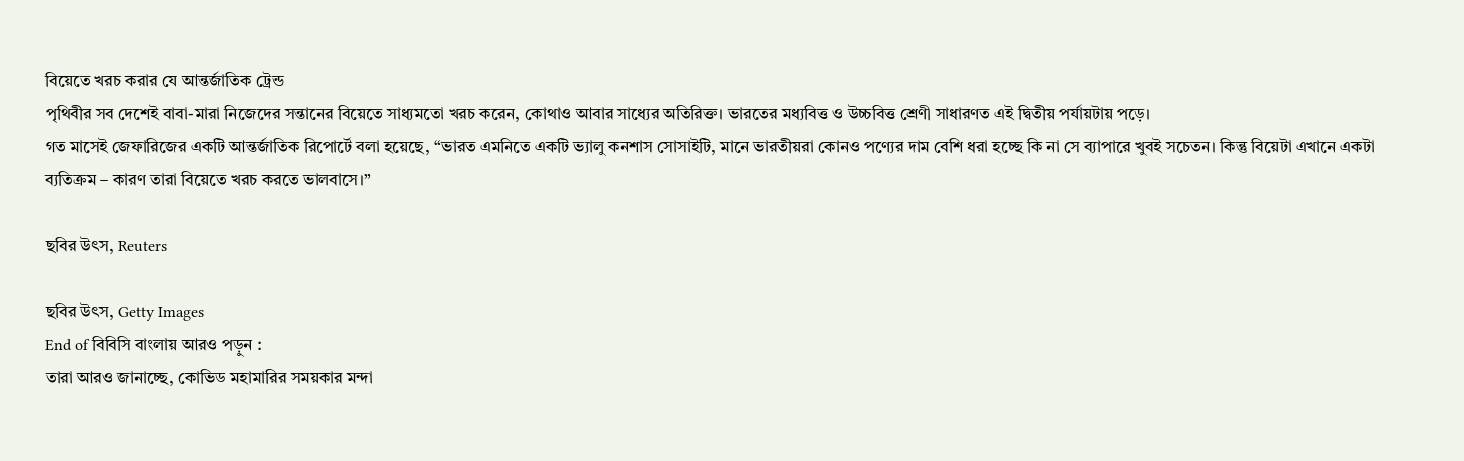বিয়েতে খরচ করার যে আন্তর্জাতিক ট্রেন্ড
পৃথিবীর সব দেশেই বাবা-মারা নিজেদের সন্তানের বিয়েতে সাধ্যমতো খরচ করেন, কোথাও আবার সাধ্যের অতিরিক্ত। ভারতের মধ্যবিত্ত ও উচ্চবিত্ত শ্রেণী সাধারণত এই দ্বিতীয় পর্যায়টায় পড়ে।
গত মাসেই জেফারিজের একটি আন্তর্জাতিক রিপোর্টে বলা হয়েছে, “ভারত এমনিতে একটি ভ্যালু কনশাস সোসাইটি, মানে ভারতীয়রা কোনও পণ্যের দাম বেশি ধরা হচ্ছে কি না সে ব্যাপারে খুবই সচেতন। কিন্তু বিয়েটা এখানে একটা ব্যতিক্রম – কারণ তারা বিয়েতে খরচ করতে ভালবাসে।”

ছবির উৎস, Reuters

ছবির উৎস, Getty Images
End of বিবিসি বাংলায় আরও পড়ুন :
তারা আরও জানাচ্ছে, কোভিড মহামারির সময়কার মন্দা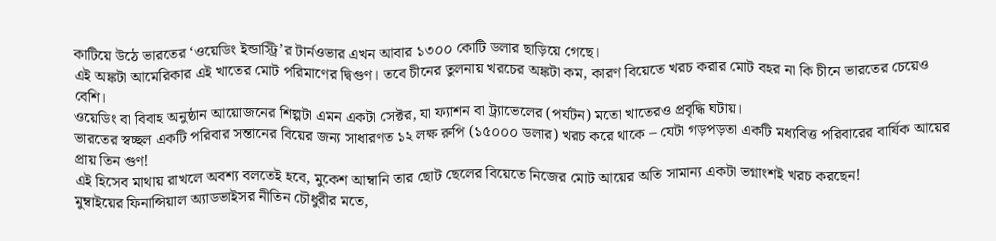কাটিয়ে উঠে ভারতের ‘ওয়েডিং ইন্ডাস্ট্রি’র টার্নওভার এখন আবার ১৩০০ কোটি ডলার ছাড়িয়ে গেছে।
এই অঙ্কটা আমেরিকার এই খাতের মোট পরিমাণের দ্বিগুণ। তবে চীনের তুলনায় খরচের অঙ্কটা কম, কারণ বিয়েতে খরচ করার মোট বহর না কি চীনে ভারতের চেয়েও বেশি।
ওয়েডিং বা বিবাহ অনুষ্ঠান আয়োজনের শিল্পটা এমন একটা সেক্টর, যা ফ্যাশন বা ট্র্যাভেলের (পর্যটন) মতো খাতেরও প্রবৃদ্ধি ঘটায়।
ভারতের স্বচ্ছল একটি পরিবার সন্তানের বিয়ের জন্য সাধারণত ১২ লক্ষ রুপি (১৫০০০ ডলার) খরচ করে থাকে – যেটা গড়পড়তা একটি মধ্যবিত্ত পরিবারের বার্ষিক আয়ের প্রায় তিন গুণ!
এই হিসেব মাথায় রাখলে অবশ্য বলতেই হবে, মুকেশ আম্বানি তার ছোট ছেলের বিয়েতে নিজের মোট আয়ের অতি সামান্য একটা ভগ্নাংশই খরচ করছেন!
মুম্বাইয়ের ফিনান্সিয়াল অ্যাডভাইসর নীতিন চৌধুরীর মতে,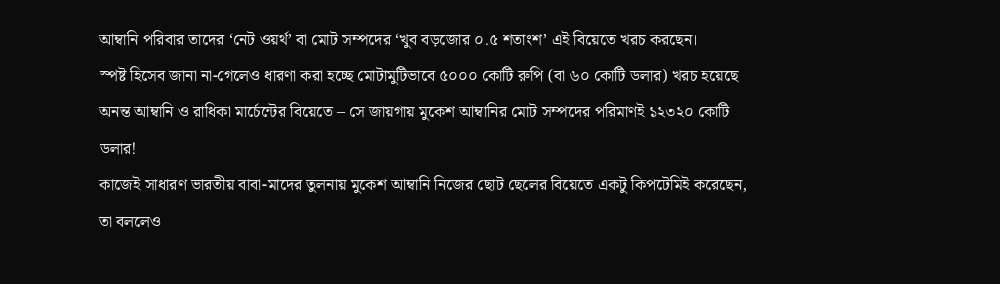আম্বানি পরিবার তাদের ‘নেট ওয়র্থ’ বা মোট সম্পদের ‘খুব বড়জোর ০.৫ শতাংশ’ এই বিয়েতে খরচ করছেন।
স্পষ্ট হিসেব জানা না-গেলেও ধারণা করা হচ্ছে মোটামুটিভাবে ৫০০০ কোটি রুপি (বা ৬০ কোটি ডলার) খরচ হয়েছে অনন্ত আম্বানি ও রাধিকা মার্চেন্টের বিয়েতে – সে জায়গায় মুকেশ আম্বানির মোট সম্পদের পরিমাণই ১২৩২০ কোটি ডলার!
কাজেই সাধারণ ভারতীয় বাবা-মাদের তুলনায় মুকেশ আম্বানি নিজের ছোট ছেলের বিয়েতে একটু কিপটেমিই করেছেন, তা বললেও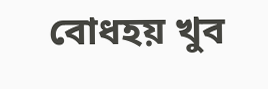বোধহয় খুব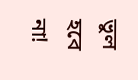ভুল হবে না!